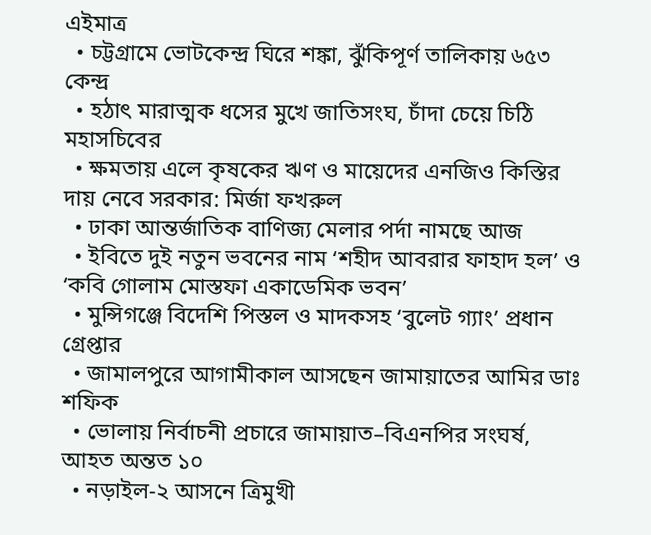এইমাত্র
  • চট্টগ্রামে ভোটকেন্দ্র ঘিরে শঙ্কা, ঝুঁকিপূর্ণ তালিকায় ৬৫৩ কেন্দ্র
  • হঠাৎ মারাত্মক ধসের মুখে জাতিসংঘ, চাঁদা চেয়ে চিঠি মহাসচিবের
  • ক্ষমতায় এলে কৃষকের ঋণ ও মায়েদের এনজিও কিস্তির দায় নেবে সরকার: মির্জা ফখরুল
  • ঢাকা আন্তর্জাতিক বাণিজ্য মেলার পর্দা নামছে আজ
  • ইবিতে দুই নতুন ভবনের নাম ‘শহীদ আবরার ফাহাদ হল’ ও ‘কবি গোলাম মোস্তফা একাডেমিক ভবন’
  • মুন্সিগঞ্জে বিদেশি পিস্তল ও মাদকসহ ‘বুলেট গ্যাং’ প্রধান গ্রেপ্তার
  • জামালপুরে আগামীকাল আসছেন জামায়াতের আমির ডাঃ শফিক
  • ভোলায় নির্বাচনী প্রচারে জামায়াত–বিএনপির সংঘর্ষ, আহত অন্তত ১০
  • নড়াইল-২ আসনে ত্রিমুখী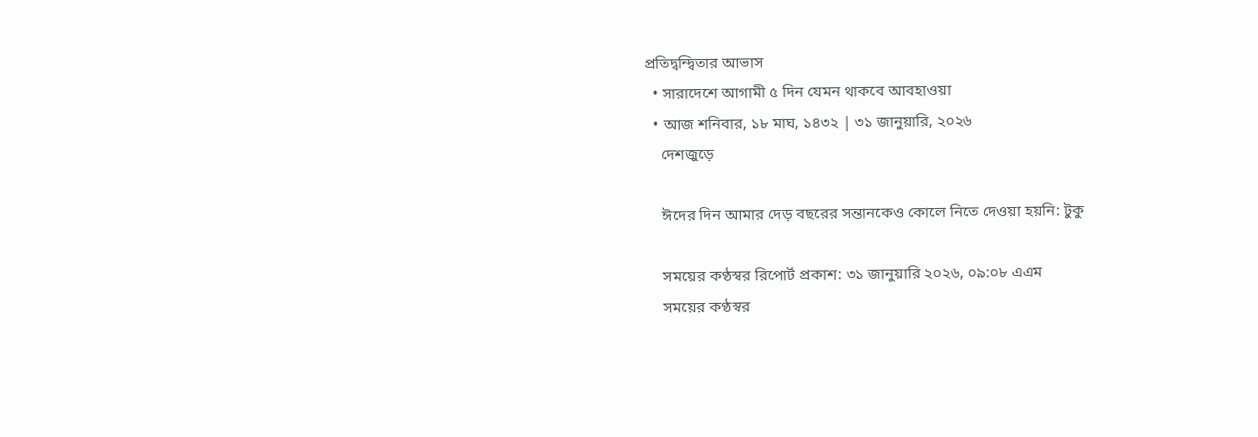প্রতিদ্বন্দ্বিতার আভাস
  • সারাদেশে আগামী ৫ দিন যেমন থাকবে আবহাওয়া
  • আজ শনিবার, ১৮ মাঘ, ১৪৩২ | ৩১ জানুয়ারি, ২০২৬
    দেশজুড়ে

    ঈদের দিন আমার দেড় বছরের সন্তানকেও কোলে নিতে দেওয়া হয়নি: টুকু

    সময়ের কণ্ঠস্বর রিপোর্ট প্রকাশ: ৩১ জানুয়ারি ২০২৬, ০৯:০৮ এএম
    সময়ের কণ্ঠস্বর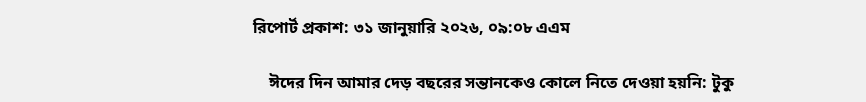রিপোর্ট প্রকাশ: ৩১ জানুয়ারি ২০২৬, ০৯:০৮ এএম

    ঈদের দিন আমার দেড় বছরের সন্তানকেও কোলে নিতে দেওয়া হয়নি: টুকু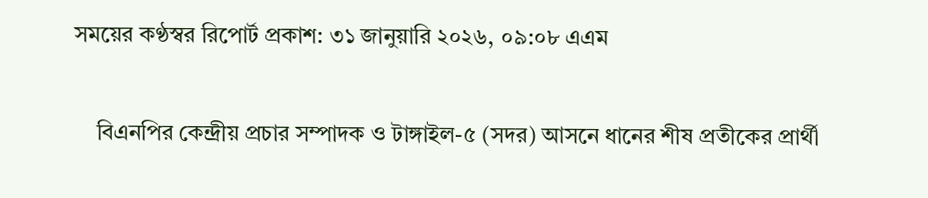সময়ের কণ্ঠস্বর রিপোর্ট প্রকাশ: ৩১ জানুয়ারি ২০২৬, ০৯:০৮ এএম

    বিএনপির কেন্দ্রীয় প্রচার সম্পাদক ও টাঙ্গাইল-৫ (সদর) আসনে ধানের শীষ প্রতীকের প্রার্থী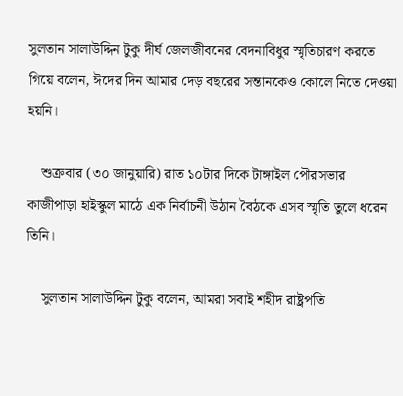সুলতান সালাউদ্দিন টুকু দীর্ঘ জেলজীবনের বেদনাবিধুর স্মৃতিচারণ করতে গিয়ে বলেন, ঈদের দিন আমার দেড় বছরের সন্তানকেও কোলে নিতে দেওয়া হয়নি।

    শুক্রবার (৩০ জানুয়ারি) রাত ১০টার দিকে টাঙ্গাইল পৌরসভার কাজীপাড়া হাইস্কুল মাঠে এক নির্বাচনী উঠান বৈঠকে এসব স্মৃতি তুলে ধরেন তিনি।

    সুলতান সালাউদ্দিন টুকু বলেন, আমরা সবাই শহীদ রাষ্ট্রপতি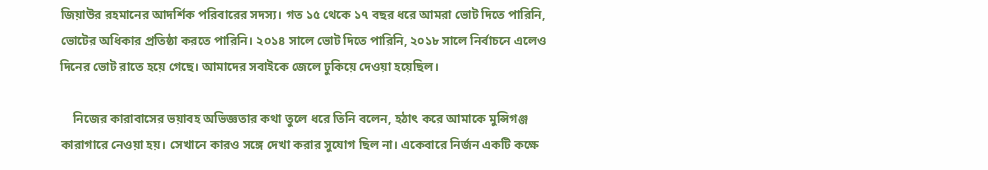জিয়াউর রহমানের আদর্শিক পরিবারের সদস্য। গত ১৫ থেকে ১৭ বছর ধরে আমরা ভোট দিতে পারিনি, ভোটের অধিকার প্রতিষ্ঠা করতে পারিনি। ২০১৪ সালে ভোট দিতে পারিনি, ২০১৮ সালে নির্বাচনে এলেও দিনের ভোট রাতে হয়ে গেছে। আমাদের সবাইকে জেলে ঢুকিয়ে দেওয়া হয়েছিল।

    নিজের কারাবাসের ভয়াবহ অভিজ্ঞতার কথা তুলে ধরে তিনি বলেন, হঠাৎ করে আমাকে মুন্সিগঞ্জ কারাগারে নেওয়া হয়। সেখানে কারও সঙ্গে দেখা করার সুযোগ ছিল না। একেবারে নির্জন একটি কক্ষে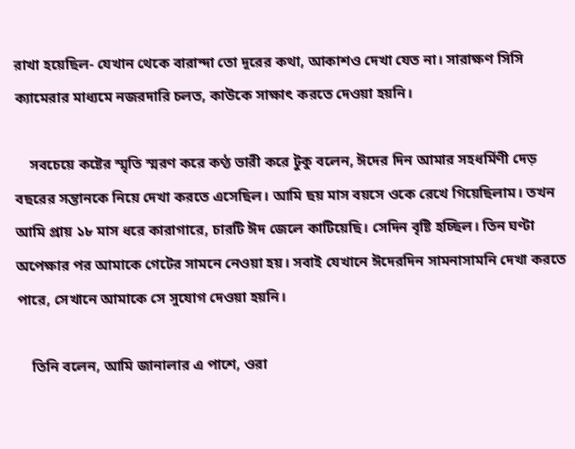রাখা হয়েছিল- যেখান থেকে বারান্দা তো দূরের কথা, আকাশও দেখা যেত না। সারাক্ষণ সিসি ক্যামেরার মাধ্যমে নজরদারি চলত, কাউকে সাক্ষাৎ করতে দেওয়া হয়নি।

    সবচেয়ে কষ্টের স্মৃতি স্মরণ করে কণ্ঠ ভারী করে টুকু বলেন, ঈদের দিন আমার সহধর্মিণী দেড় বছরের সন্তানকে নিয়ে দেখা করতে এসেছিল। আমি ছয় মাস বয়সে ওকে রেখে গিয়েছিলাম। তখন আমি প্রায় ১৮ মাস ধরে কারাগারে, চারটি ঈদ জেলে কাটিয়েছি। সেদিন বৃষ্টি হচ্ছিল। তিন ঘণ্টা অপেক্ষার পর আমাকে গেটের সামনে নেওয়া হয়। সবাই যেখানে ঈদেরদিন সামনাসামনি দেখা করতে পারে, সেখানে আমাকে সে সুযোগ দেওয়া হয়নি।

    তিনি বলেন, আমি জানালার এ পাশে, ওরা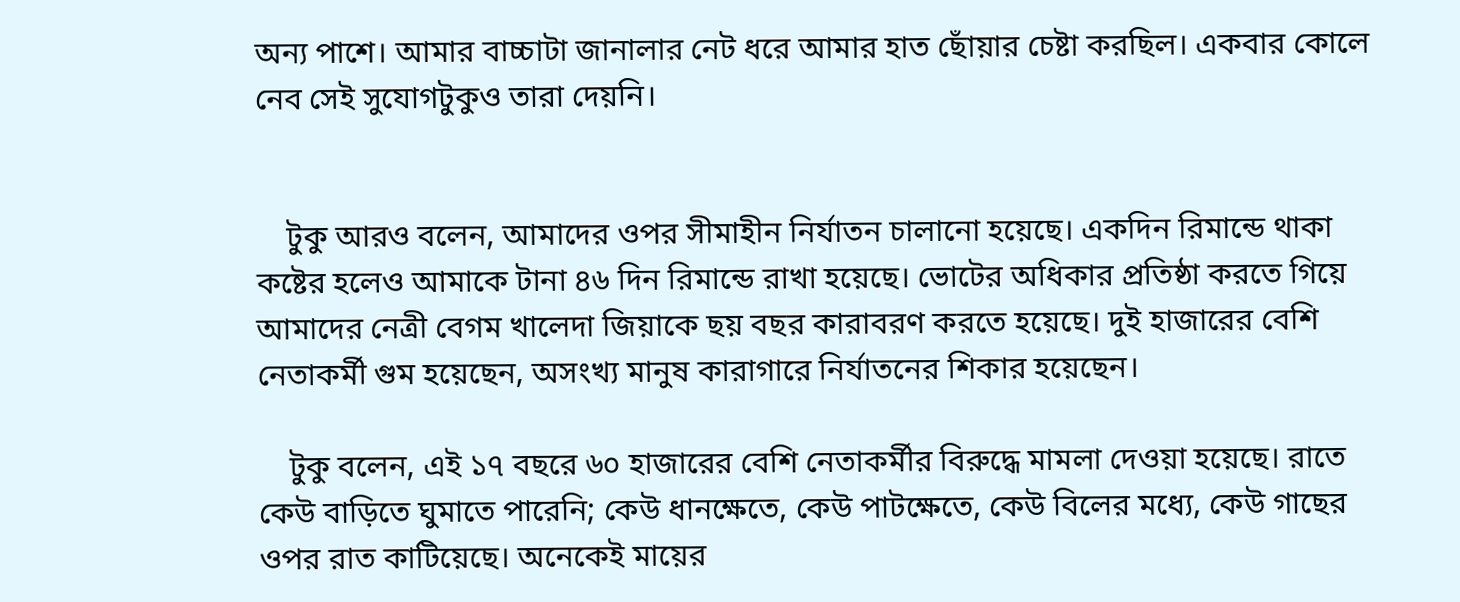অন্য পাশে। আমার বাচ্চাটা জানালার নেট ধরে আমার হাত ছোঁয়ার চেষ্টা করছিল। একবার কোলে নেব সেই সুযোগটুকুও তারা দেয়নি।


    টুকু আরও বলেন, আমাদের ওপর সীমাহীন নির্যাতন চালানো হয়েছে। একদিন রিমান্ডে থাকা কষ্টের হলেও আমাকে টানা ৪৬ দিন রিমান্ডে রাখা হয়েছে। ভোটের অধিকার প্রতিষ্ঠা করতে গিয়ে আমাদের নেত্রী বেগম খালেদা জিয়াকে ছয় বছর কারাবরণ করতে হয়েছে। দুই হাজারের বেশি নেতাকর্মী গুম হয়েছেন, অসংখ্য মানুষ কারাগারে নির্যাতনের শিকার হয়েছেন।

    টুকু বলেন, এই ১৭ বছরে ৬০ হাজারের বেশি নেতাকর্মীর বিরুদ্ধে মামলা দেওয়া হয়েছে। রাতে কেউ বাড়িতে ঘুমাতে পারেনি; কেউ ধানক্ষেতে, কেউ পাটক্ষেতে, কেউ বিলের মধ্যে, কেউ গাছের ওপর রাত কাটিয়েছে। অনেকেই মায়ের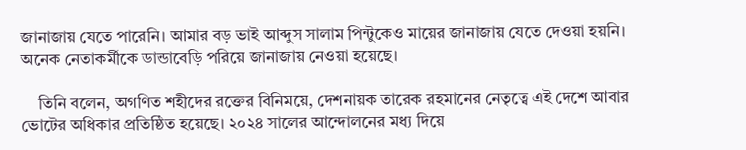জানাজায় যেতে পারেনি। আমার বড় ভাই আব্দুস সালাম পিন্টুকেও মায়ের জানাজায় যেতে দেওয়া হয়নি। অনেক নেতাকর্মীকে ডান্ডাবেড়ি পরিয়ে জানাজায় নেওয়া হয়েছে।

    তিনি বলেন, অগণিত শহীদের রক্তের বিনিময়ে, দেশনায়ক তারেক রহমানের নেতৃত্বে এই দেশে আবার ভোটের অধিকার প্রতিষ্ঠিত হয়েছে। ২০২৪ সালের আন্দোলনের মধ্য দিয়ে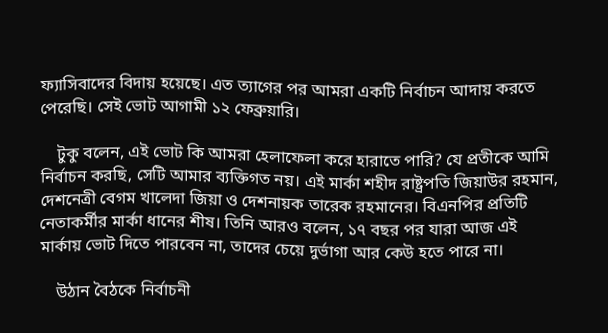ফ্যাসিবাদের বিদায় হয়েছে। এত ত্যাগের পর আমরা একটি নির্বাচন আদায় করতে পেরেছি। সেই ভোট আগামী ১২ ফেব্রুয়ারি।

    টুকু বলেন, এই ভোট কি আমরা হেলাফেলা করে হারাতে পারি? যে প্রতীকে আমি নির্বাচন করছি, সেটি আমার ব্যক্তিগত নয়। এই মার্কা শহীদ রাষ্ট্রপতি জিয়াউর রহমান, দেশনেত্রী বেগম খালেদা জিয়া ও দেশনায়ক তারেক রহমানের। বিএনপির প্রতিটি নেতাকর্মীর মার্কা ধানের শীষ। তিনি আরও বলেন, ১৭ বছর পর যারা আজ এই মার্কায় ভোট দিতে পারবেন না, তাদের চেয়ে দুর্ভাগা আর কেউ হতে পারে না।

    উঠান বৈঠকে নির্বাচনী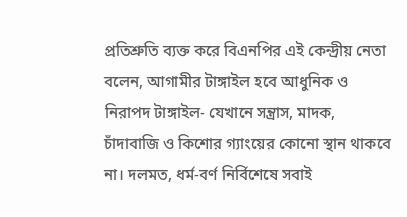প্রতিশ্রুতি ব্যক্ত করে বিএনপির এই কেন্দ্রীয় নেতা বলেন, আগামীর টাঙ্গাইল হবে আধুনিক ও নিরাপদ টাঙ্গাইল- যেখানে সন্ত্রাস, মাদক, চাঁদাবাজি ও কিশোর গ্যাংয়ের কোনো স্থান থাকবে না। দলমত, ধর্ম-বর্ণ নির্বিশেষে সবাই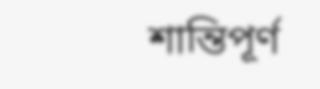শান্তিপূর্ণ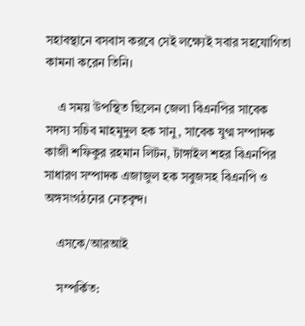সহাবস্থানে বসবাস করবে সেই লক্ষ্যেই সবার সহযোগিতা কামনা করেন তিনি।

    এ সময় উপস্থিত ছিলেন জেলা বিএনপির সাবেক সদস্য সচিব মাহমুদুল হক সানু, সাবেক যুগ্ম সম্পাদক কাজী শফিকুর রহমান লিটন, টাঙ্গাইল শহর বিএনপির সাধারণ সম্পাদক এজাজুল হক সবুজসহ বিএনপি ও অঙ্গসংগঠনের নেতৃবৃন্দ।

    এসকে/আরআই

    সম্পর্কিত: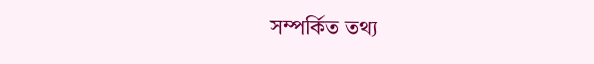সম্পর্কিত তথ্য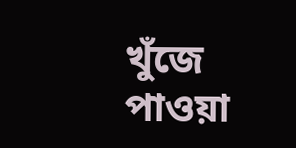খুঁজে পাওয়া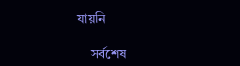যায়নি

    সর্বশেষ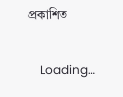প্রকাশিত

    Loading…